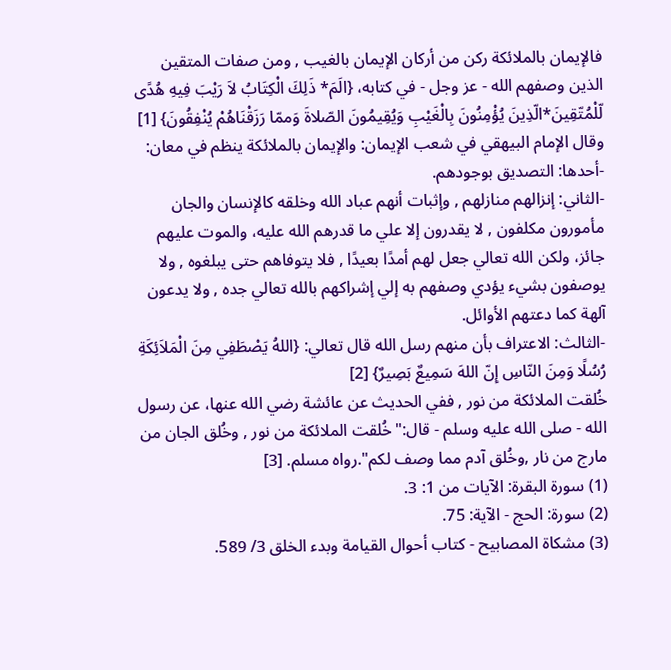فالإيمان بالملائكة ركن من أركان الإيمان بالغيب , ومن صفات المتقين الذين وصفهم الله - عز وجل - في كتابه، {الَمَ* ذَلِكَ الْكِتَابُ لاَ رَيْبَ فِيهِ هُدًى لّلْمُتّقِينَ*الّذِينَ يُؤْمِنُونَ بِالْغَيْبِ وَيُقِيمُونَ الصّلاةَ وَممّا رَزَقْنَاهُمْ يُنْفِقُونَ} [1]
وقال الإمام البيهقي في شعب الإيمان: والإيمان بالملائكة ينظم في معان:
-أحدها: التصديق بوجودهم.
-الثاني: إنزالهم منازلهم , وإثبات أنهم عباد الله وخلقه كالإنسان والجان مأمورون مكلفون , لا يقدرون إلا علي ما قدرهم الله عليه، والموت عليهم جائز، ولكن الله تعالي جعل لهم أمدًا بعيدًا , فلا يتوفاهم حتى يبلغوه , ولا يوصفون بشيء يؤدي وصفهم به إلي إشراكهم بالله تعالي جده , ولا يدعون آلهة كما دعتهم الأوائل.
-الثالث: الاعتراف بأن منهم رسل الله قال تعالي: {اللهُ يَصْطَفِي مِنَ الْمَلاَئِكَةِ رُسُلًا وَمِنَ النّاسِ إِنّ اللهَ سَمِيعٌ بَصِيرٌ} [2]
خُلقت الملائكة من نور , ففي الحديث عن عائشة رضي الله عنها، عن رسول الله - صلى الله عليه وسلم - قال:"خُلقت الملائكة من نور , وخُلق الجان من مارج من نار ,وخُلق آدم مما وصف لكم".رواه مسلم. [3]
(1) سورة البقرة: الآيات من 1: 3.
(2) سورة: الحج - الآية: 75.
(3) مشكاة المصابيح - كتاب أحوال القيامة وبدء الخلق 3/ 589.